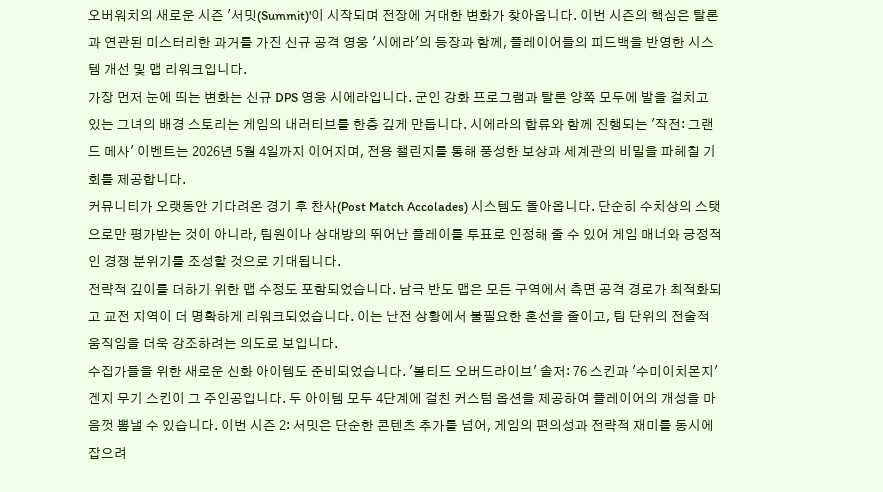오버워치의 새로운 시즌 '서밋(Summit)'이 시작되며 전장에 거대한 변화가 찾아옵니다. 이번 시즌의 핵심은 탈론과 연관된 미스터리한 과거를 가진 신규 공격 영웅 '시에라'의 등장과 함께, 플레이어들의 피드백을 반영한 시스템 개선 및 맵 리워크입니다.
가장 먼저 눈에 띄는 변화는 신규 DPS 영웅 시에라입니다. 군인 강화 프로그램과 탈론 양쪽 모두에 발을 걸치고 있는 그녀의 배경 스토리는 게임의 내러티브를 한층 깊게 만듭니다. 시에라의 합류와 함께 진행되는 '작전: 그랜드 메사' 이벤트는 2026년 5월 4일까지 이어지며, 전용 챌린지를 통해 풍성한 보상과 세계관의 비밀을 파헤칠 기회를 제공합니다.
커뮤니티가 오랫동안 기다려온 경기 후 찬사(Post Match Accolades) 시스템도 돌아옵니다. 단순히 수치상의 스탯으로만 평가받는 것이 아니라, 팀원이나 상대방의 뛰어난 플레이를 투표로 인정해 줄 수 있어 게임 매너와 긍정적인 경쟁 분위기를 조성할 것으로 기대됩니다.
전략적 깊이를 더하기 위한 맵 수정도 포함되었습니다. 남극 반도 맵은 모든 구역에서 측면 공격 경로가 최적화되고 교전 지역이 더 명확하게 리워크되었습니다. 이는 난전 상황에서 불필요한 혼선을 줄이고, 팀 단위의 전술적 움직임을 더욱 강조하려는 의도로 보입니다.
수집가들을 위한 새로운 신화 아이템도 준비되었습니다. '볼티드 오버드라이브' 솔저: 76 스킨과 '수미이치몬지' 겐지 무기 스킨이 그 주인공입니다. 두 아이템 모두 4단계에 걸친 커스텀 옵션을 제공하여 플레이어의 개성을 마음껏 뽐낼 수 있습니다. 이번 시즌 2: 서밋은 단순한 콘텐츠 추가를 넘어, 게임의 편의성과 전략적 재미를 동시에 잡으려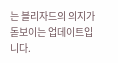는 블리자드의 의지가 돋보이는 업데이트입니다.